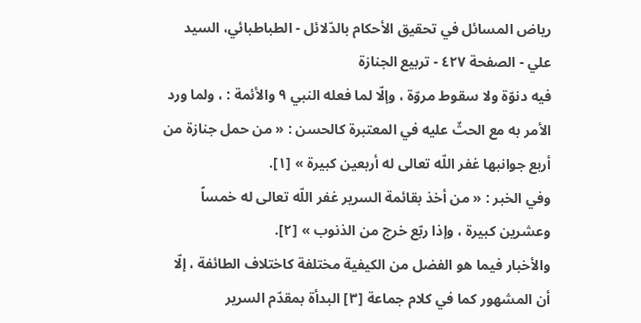رياض المسائل في تحقيق الأحكام بالدّلائل - الطباطبائي، السيد علي - الصفحة ٤٢٧ - تربيع الجنازة
فيه دنوّة ولا سقوط مروّة ، وإلّا لما فعله النبي ٩ والأئمة : ، ولما ورد الأمر به مع الحثّ عليه في المعتبرة كالحسن : « من حمل جنازة من أربع جوانبها غفر اللّه تعالى له أربعين كبيرة » [١].
وفي الخبر : « من أخذ بقائمة السرير غفر اللّه تعالى له خمساً وعشرين كبيرة ، وإذا ربّع خرج من الذنوب » [٢].
والأخبار فيما هو الفضل من الكيفية مختلفة كاختلاف الطائفة ، إلّا أن المشهور كما في كلام جماعة [٣] البدأة بمقدّم السرير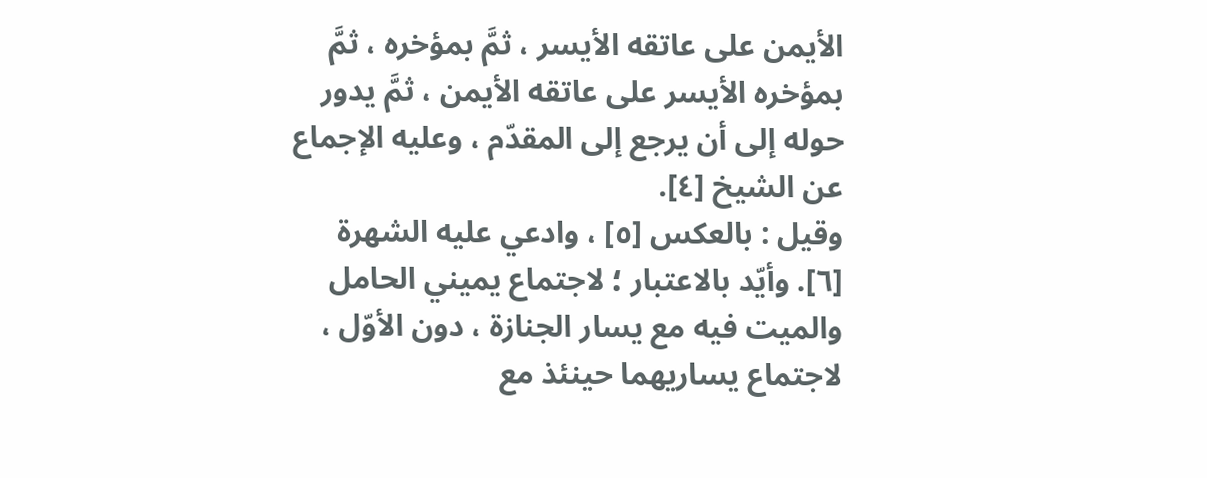الأيمن على عاتقه الأيسر ، ثمَّ بمؤخره ، ثمَّ بمؤخره الأيسر على عاتقه الأيمن ، ثمَّ يدور حوله إلى أن يرجع إلى المقدّم ، وعليه الإجماع عن الشيخ [٤].
وقيل : بالعكس [٥] ، وادعي عليه الشهرة [٦]. وأيّد بالاعتبار ؛ لاجتماع يميني الحامل والميت فيه مع يسار الجنازة ، دون الأوّل ، لاجتماع يساريهما حينئذ مع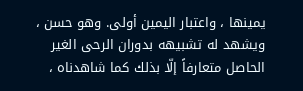يمينها ، واعتبار اليمين أولى. وهو حسن ، ويشهد له تشبيهه بدوران الرحى الغير الحاصل متعارفاً إلّا بذلك كما شاهدناه ،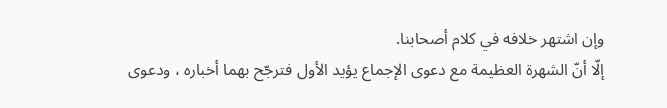وإن اشتهر خلافه في كلام أصحابنا.
إلّا أنّ الشهرة العظيمة مع دعوى الإجماع يؤيد الأول فترجّح بهما أخباره ، ودعوى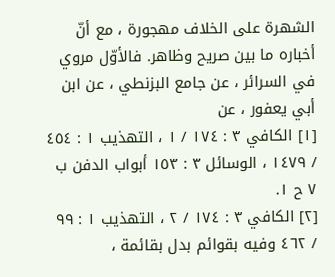الشهرة على الخلاف مهجورة ، مع أنّ أخباره ما بين صريح وظاهر. فالأوّل مروي في السرائر ، عن جامع البزنطي ، عن ابن أبي يعفور ، عن
[١] الكافي ٣ : ١٧٤ / ١ ، التهذيب ١ : ٤٥٤ / ١٤٧٩ ، الوسائل ٣ : ١٥٣ أبواب الدفن ب ٧ ح ١.
[٢] الكافي ٣ : ١٧٤ / ٢ ، التهذيب ١ : ٩٩ / ٤٦٢ وفيه بقوائم بدل بقائمة ،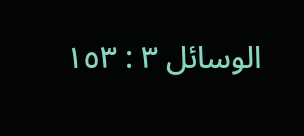الوسائل ٣ : ١٥٣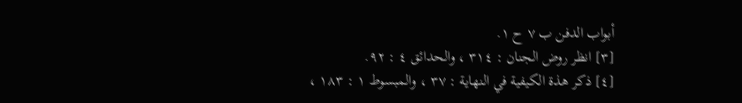أبواب الدفن ب ٧ ح ١.
[٣] انظر روض الجنان : ٣١٤ ، والحدائق ٤ : ٩٢.
[٤] ذكر هذة الكيفية في النهاية : ٣٧ ، والمبسوط ١ : ١٨٣ ،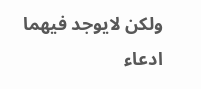ولكن لايوجد فيهما ادعاء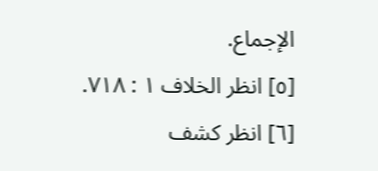الإجماع.
[٥] انظر الخلاف ١ : ٧١٨.
[٦] انظر كشف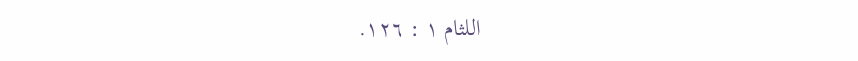اللثام ١ : ١٢٦.